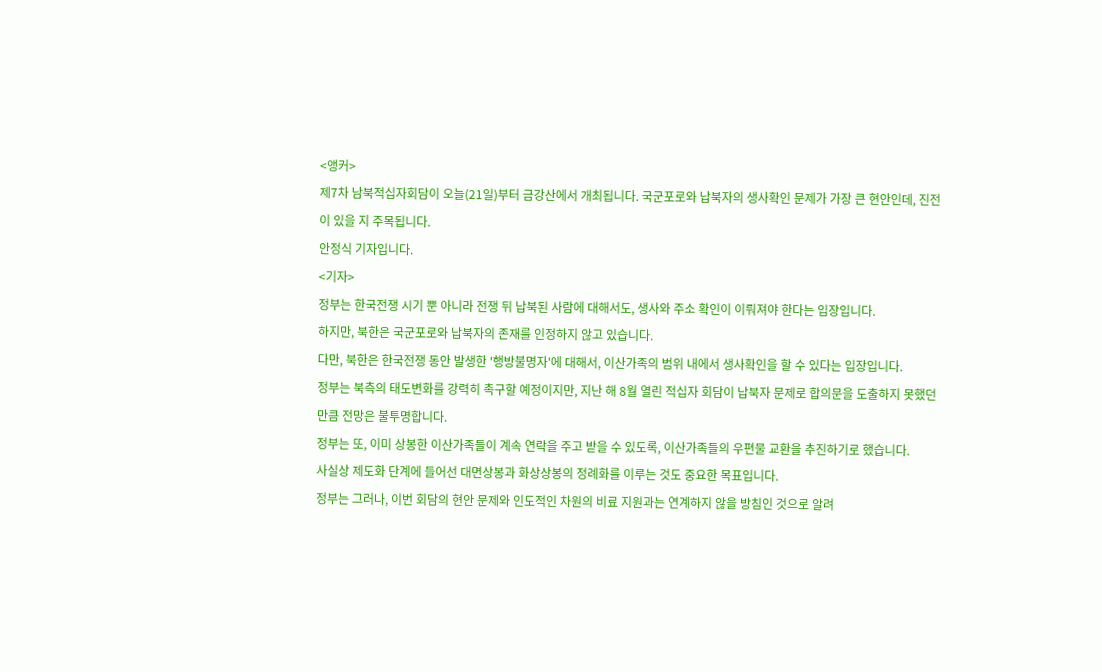<앵커>
제7차 남북적십자회담이 오늘(21일)부터 금강산에서 개최됩니다. 국군포로와 납북자의 생사확인 문제가 가장 큰 현안인데, 진전이 있을 지 주목됩니다.
안정식 기자입니다.
<기자>
정부는 한국전쟁 시기 뿐 아니라 전쟁 뒤 납북된 사람에 대해서도, 생사와 주소 확인이 이뤄져야 한다는 입장입니다.
하지만, 북한은 국군포로와 납북자의 존재를 인정하지 않고 있습니다.
다만, 북한은 한국전쟁 동안 발생한 '행방불명자'에 대해서, 이산가족의 범위 내에서 생사확인을 할 수 있다는 입장입니다.
정부는 북측의 태도변화를 강력히 촉구할 예정이지만, 지난 해 8월 열린 적십자 회담이 납북자 문제로 합의문을 도출하지 못했던 만큼 전망은 불투명합니다.
정부는 또, 이미 상봉한 이산가족들이 계속 연락을 주고 받을 수 있도록, 이산가족들의 우편물 교환을 추진하기로 했습니다.
사실상 제도화 단계에 들어선 대면상봉과 화상상봉의 정례화를 이루는 것도 중요한 목표입니다.
정부는 그러나, 이번 회담의 현안 문제와 인도적인 차원의 비료 지원과는 연계하지 않을 방침인 것으로 알려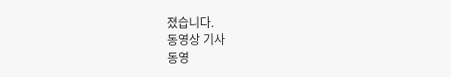졌습니다.
동영상 기사
동영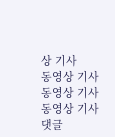상 기사
동영상 기사
동영상 기사
동영상 기사
댓글